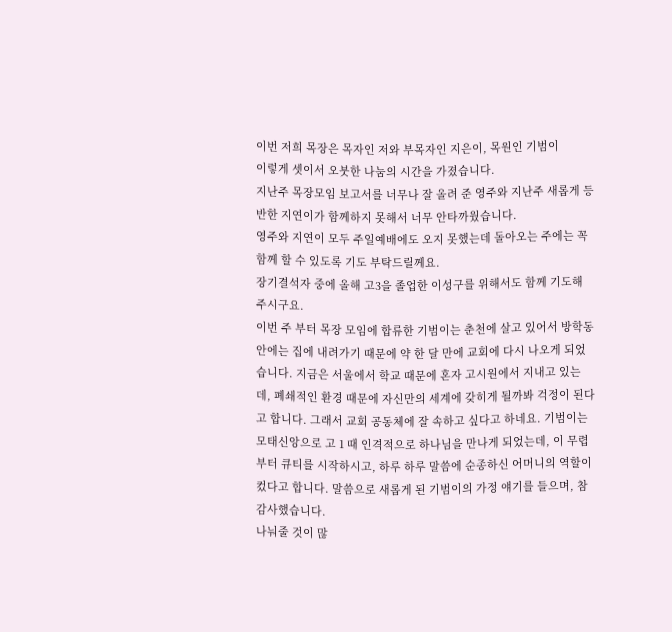이번 저희 목장은 목자인 저와 부목자인 지은이, 목원인 기범이
이렇게 셋이서 오붓한 나눔의 시간을 가졌습니다.
지난주 목장모임 보고서를 너무나 잘 올려 준 영주와 지난주 새롭게 등반한 지연이가 함께하지 못해서 너무 안타까웠습니다.
영주와 지연이 모두 주일예배에도 오지 못했는데 돌아오는 주에는 꼭 함께 할 수 있도록 기도 부탁드릴께요.
장기결석자 중에 올해 고3을 졸업한 이성구를 위해서도 함께 기도해 주시구요.
이번 주 부터 목장 모임에 합류한 기범이는 춘천에 살고 있어서 방학동안에는 집에 내려가기 때문에 약 한 달 만에 교회에 다시 나오게 되었습니다. 지금은 서울에서 학교 때문에 혼자 고시원에서 지내고 있는데, 폐쇄적인 환경 때문에 자신만의 세계에 갖히게 될까봐 걱정이 된다고 합니다. 그래서 교회 공동체에 잘 속하고 싶다고 하네요. 기범이는 모태신앙으로 고 1 때 인격적으로 하나님을 만나게 되었는데, 이 무렵부터 큐티를 시작하시고, 하루 하루 말씀에 순종하신 어머니의 역할이 컸다고 합니다. 말씀으로 새롭게 된 기범이의 가정 얘기를 들으며, 참 감사했습니다.
나눠줄 것이 많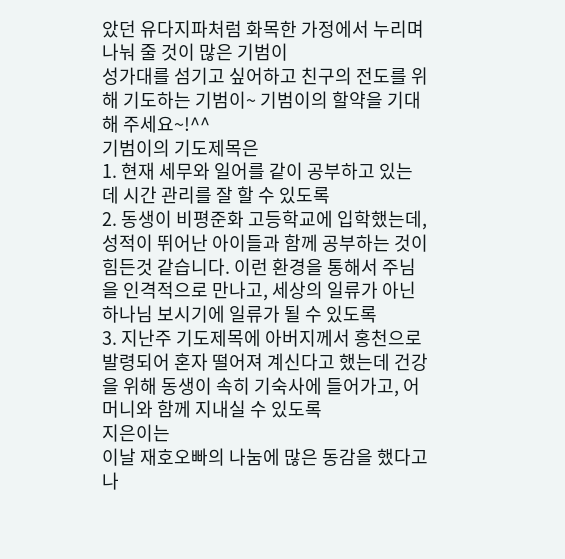았던 유다지파처럼 화목한 가정에서 누리며 나눠 줄 것이 많은 기범이
성가대를 섬기고 싶어하고 친구의 전도를 위해 기도하는 기범이~ 기범이의 할약을 기대해 주세요~!^^
기범이의 기도제목은
1. 현재 세무와 일어를 같이 공부하고 있는데 시간 관리를 잘 할 수 있도록
2. 동생이 비평준화 고등학교에 입학했는데, 성적이 뛰어난 아이들과 함께 공부하는 것이 힘든것 같습니다. 이런 환경을 통해서 주님을 인격적으로 만나고, 세상의 일류가 아닌 하나님 보시기에 일류가 될 수 있도록
3. 지난주 기도제목에 아버지께서 홍천으로 발령되어 혼자 떨어져 계신다고 했는데 건강을 위해 동생이 속히 기숙사에 들어가고, 어머니와 함께 지내실 수 있도록
지은이는
이날 재호오빠의 나눔에 많은 동감을 했다고 나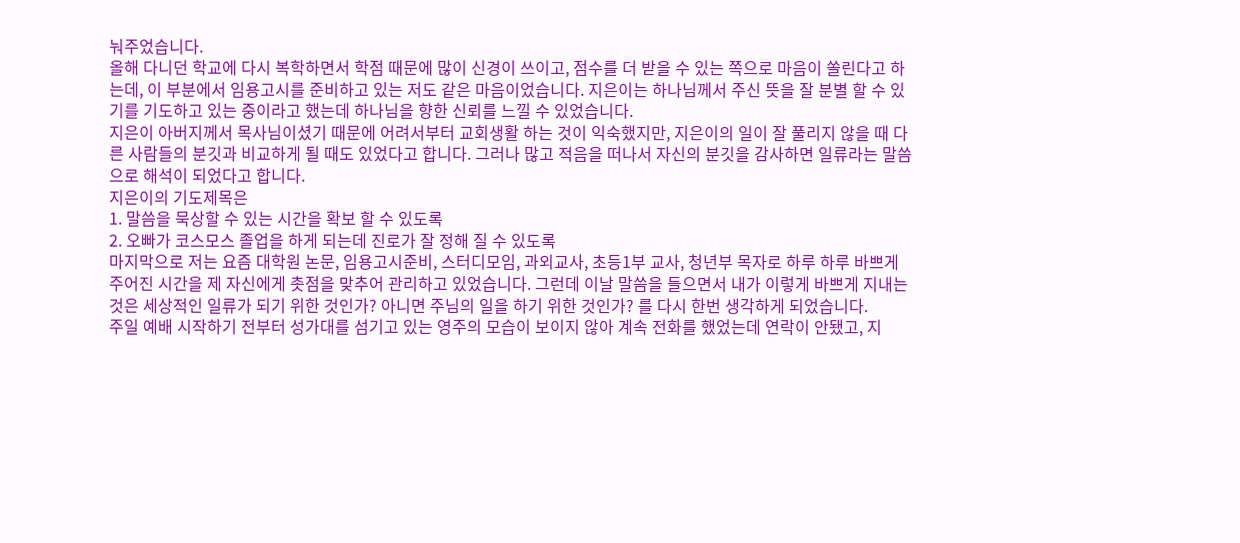눠주었습니다.
올해 다니던 학교에 다시 복학하면서 학점 때문에 많이 신경이 쓰이고, 점수를 더 받을 수 있는 쪽으로 마음이 쏠린다고 하는데, 이 부분에서 임용고시를 준비하고 있는 저도 같은 마음이었습니다. 지은이는 하나님께서 주신 뜻을 잘 분별 할 수 있기를 기도하고 있는 중이라고 했는데 하나님을 향한 신뢰를 느낄 수 있었습니다.
지은이 아버지께서 목사님이셨기 때문에 어려서부터 교회생활 하는 것이 익숙했지만, 지은이의 일이 잘 풀리지 않을 때 다른 사람들의 분깃과 비교하게 될 때도 있었다고 합니다. 그러나 많고 적음을 떠나서 자신의 분깃을 감사하면 일류라는 말씀으로 해석이 되었다고 합니다.
지은이의 기도제목은
1. 말씀을 묵상할 수 있는 시간을 확보 할 수 있도록
2. 오빠가 코스모스 졸업을 하게 되는데 진로가 잘 정해 질 수 있도록
마지막으로 저는 요즘 대학원 논문, 임용고시준비, 스터디모임, 과외교사, 초등1부 교사, 청년부 목자로 하루 하루 바쁘게
주어진 시간을 제 자신에게 촛점을 맞추어 관리하고 있었습니다. 그런데 이날 말씀을 들으면서 내가 이렇게 바쁘게 지내는 것은 세상적인 일류가 되기 위한 것인가? 아니면 주님의 일을 하기 위한 것인가? 를 다시 한번 생각하게 되었습니다.
주일 예배 시작하기 전부터 성가대를 섬기고 있는 영주의 모습이 보이지 않아 계속 전화를 했었는데 연락이 안됐고, 지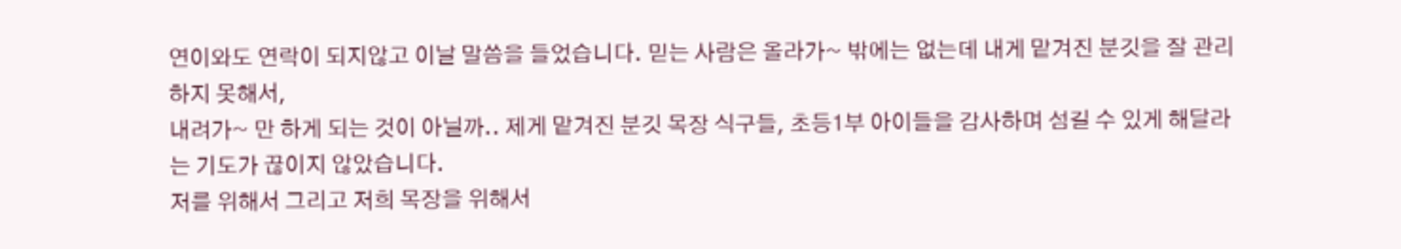연이와도 연락이 되지않고 이날 말씀을 들었습니다. 믿는 사람은 올라가~ 밖에는 없는데 내게 맡겨진 분깃을 잘 관리 하지 못해서,
내려가~ 만 하게 되는 것이 아닐까.. 제게 맡겨진 분깃 목장 식구들, 초등1부 아이들을 감사하며 섬길 수 있게 해달라는 기도가 끊이지 않았습니다.
저를 위해서 그리고 저희 목장을 위해서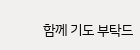함께 기도 부탁드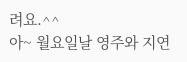려요.^^
아~ 월요일날 영주와 지연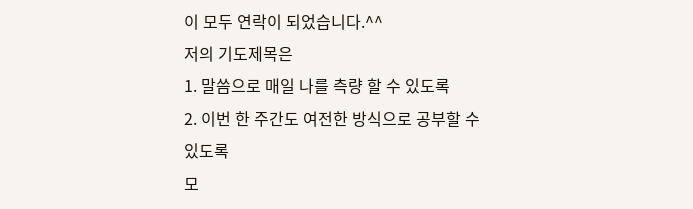이 모두 연락이 되었습니다.^^
저의 기도제목은
1. 말씀으로 매일 나를 측량 할 수 있도록
2. 이번 한 주간도 여전한 방식으로 공부할 수 있도록
모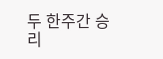두 한주간 승리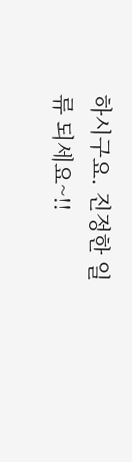하시구요. 진정한 일류 되세요~!!